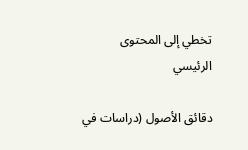تخطي إلى المحتوى الرئيسي

دقائق الأصول (دراسات في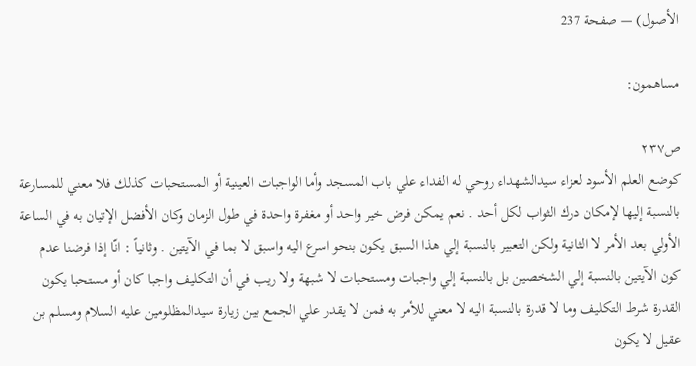الأصول) — صفحة 237

مساهمون:

ص٢٣٧
كوضع العلم الأسود لعزاء سيدالشهداء روحي له الفداء علي باب المسجد وأما الواجبات العينية أو المستحبات كذلك فلا معني للمسارعة بالنسبة إليها لإمكان درك الثواب لكل أحد . نعم يمكن فرض خير واحد أو مغفرة واحدة في طول الزمان وكان الأفضل الإتيان به في الساعة الأولي بعد الأمر لا الثانية ولكن التعبير بالنسبة إلي هذا السبق يكون بنحو اسرع اليه واسبق لا بما في الآيتين . وثانياً : انّا إذا فرضنا عدم كون الآيتين بالنسبة إلي الشخصين بل بالنسبة إلي واجبات ومستحبات لا شبهة ولا ريب في أن التكليف واجبا كان أو مستحبا يكون القدرة شرط التكليف وما لا قدرة بالنسبة اليه لا معني للأمر به فمن لا يقدر علي الجمع بين زيارة سيدالمظلومين عليه السلام ومسلم بن عقيل لا يكون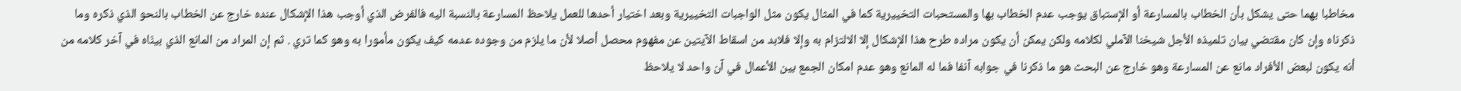مخاطبا بهما حتى يشكل بأن الخطاب بالمسارعة أو الإستباق يوجب عدم الخطاب بها والمستحبات التخييرية كما في المثال يكون مثل الواجبات التخييرية وبعد اختيار أحدها للعمل يلاحظ المسارعة بالنسبة اليه فالفرض الذي أوجب هذا الإشكال عنده خارج عن الخطاب بالنحو الذي ذكره وما ذكرناه وإن كان مقتضي بيان تلميذه الأجل شيخنا الآملي لكلامه ولكن يمكن أن يكون مراده طرح هذا الإشكال إلا الالتزام به وإلا فلابد من اسقاط الآيتين عن مفهوم محصل أصلا لأن ما يلزم من وجوده عدمه كيف يكون مأمورا به وهو كما تري . ثم إن المراد من المانع الذي بينّاه في آخر كلامه من أنه يكون لبعض الأفراد مانع عن المسارعة وهو خارج عن البحث هو ما ذكرنا في جوابه آنفا فما له المانع وهو عدم امكان الجمع بين الأعمال في آن واحد لا يلاحظ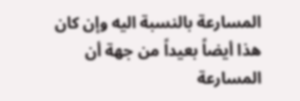المسارعة بالنسبة اليه وإن كان هذا أيضاً بعيداً من جهة أن المسارعة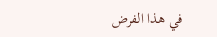في هذا الفرض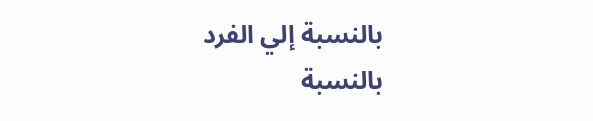بالنسبة إلي الفرد بالنسبة